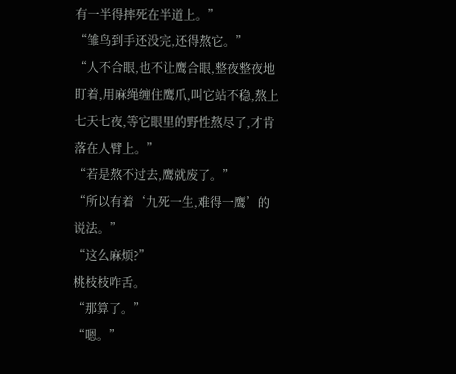有一半得摔死在半道上。”
“雏鸟到手还没完,还得熬它。”
“人不合眼,也不让鹰合眼,整夜整夜地盯着,用麻绳缠住鹰爪,叫它站不稳,熬上七天七夜,等它眼里的野性熬尽了,才肯落在人臂上。”
“若是熬不过去,鹰就废了。”
“所以有着‘九死一生,难得一鹰’的说法。”
“这么麻烦?”
桃枝枝咋舌。
“那算了。”
“嗯。”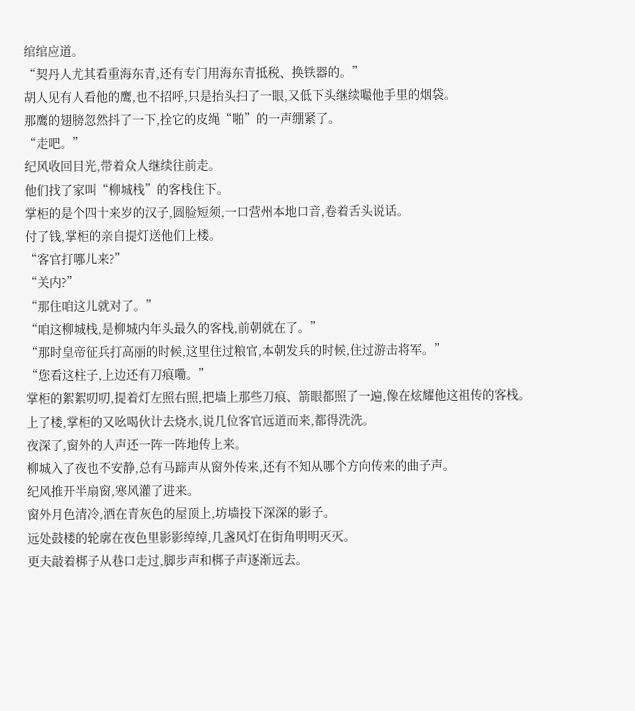绾绾应道。
“契丹人尤其看重海东青,还有专门用海东青抵税、换铁器的。”
胡人见有人看他的鹰,也不招呼,只是抬头扫了一眼,又低下头继续嘬他手里的烟袋。
那鹰的翅膀忽然抖了一下,拴它的皮绳“啪”的一声绷紧了。
“走吧。”
纪风收回目光,带着众人继续往前走。
他们找了家叫“柳城栈”的客栈住下。
掌柜的是个四十来岁的汉子,圆脸短须,一口营州本地口音,卷着舌头说话。
付了钱,掌柜的亲自提灯送他们上楼。
“客官打哪儿来?”
“关内?”
“那住咱这儿就对了。”
“咱这柳城栈,是柳城内年头最久的客栈,前朝就在了。”
“那时皇帝征兵打高丽的时候,这里住过粮官,本朝发兵的时候,住过游击将军。”
“您看这柱子,上边还有刀痕嘞。”
掌柜的絮絮叨叨,提着灯左照右照,把墙上那些刀痕、箭眼都照了一遍,像在炫耀他这祖传的客栈。
上了楼,掌柜的又吆喝伙计去烧水,说几位客官远道而来,都得洗洗。
夜深了,窗外的人声还一阵一阵地传上来。
柳城入了夜也不安静,总有马蹄声从窗外传来,还有不知从哪个方向传来的曲子声。
纪风推开半扇窗,寒风灌了进来。
窗外月色清冷,洒在青灰色的屋顶上,坊墙投下深深的影子。
远处鼓楼的轮廓在夜色里影影绰绰,几盏风灯在街角明明灭灭。
更夫敲着梆子从巷口走过,脚步声和梆子声逐渐远去。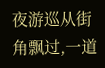夜游巡从街角飘过,一道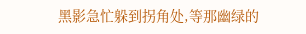黑影急忙躲到拐角处,等那幽绿的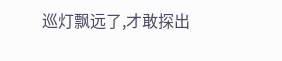巡灯飘远了,才敢探出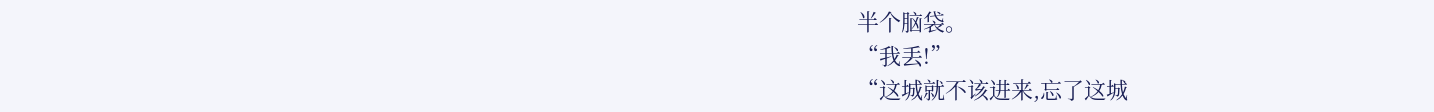半个脑袋。
“我丢!”
“这城就不该进来,忘了这城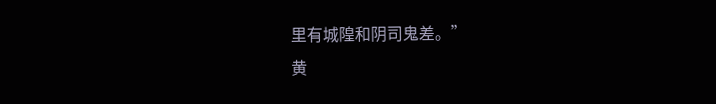里有城隍和阴司鬼差。”
黄